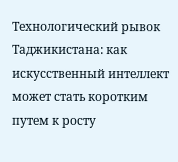Технологический рывок Таджикистана: как искусственный интеллект может стать коротким путем к росту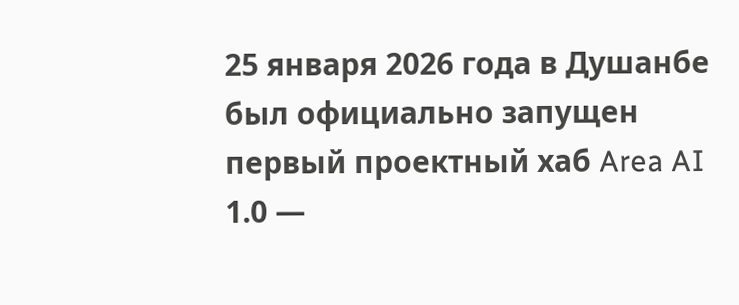25 января 2026 года в Душанбе был официально запущен первый проектный хаб Area AI 1.0 —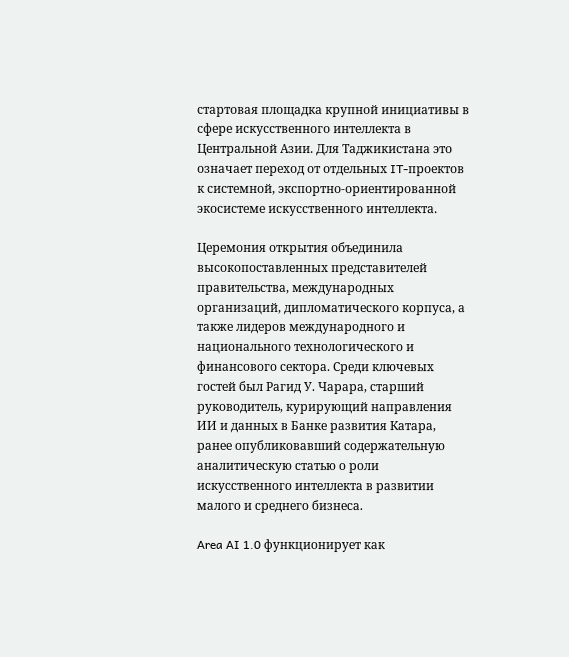стартовая площадка крупной инициативы в сфере искусственного интеллекта в Центральной Азии. Для Таджикистана это означает переход от отдельных IT-проектов к системной, экспортно-ориентированной экосистеме искусственного интеллекта.

Церемония открытия объединила высокопоставленных представителей правительства, международных организаций, дипломатического корпуса, а также лидеров международного и национального технологического и финансового сектора. Среди ключевых гостей был Рагид У. Чарара, старший руководитель, курирующий направления ИИ и данных в Банке развития Катара, ранее опубликовавший содержательную аналитическую статью о роли искусственного интеллекта в развитии малого и среднего бизнеса.

Area AI 1.0 функционирует как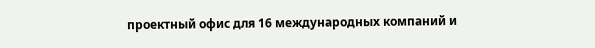проектный офис для 16 международных компаний и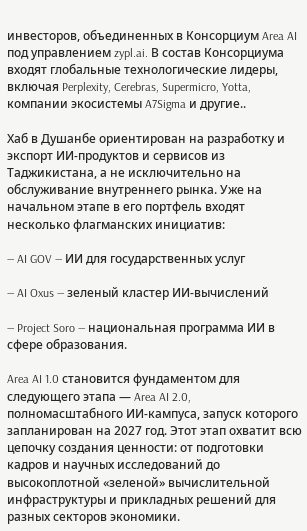инвесторов, объединенных в Консорциум Area AI под управлением zypl.ai. В состав Консорциума входят глобальные технологические лидеры, включая Perplexity, Cerebras, Supermicro, Yotta, компании экосистемы A7Sigma и другие..

Хаб в Душанбе ориентирован на разработку и экспорт ИИ-продуктов и сервисов из Таджикистана, а не исключительно на обслуживание внутреннего рынка. Уже на начальном этапе в его портфель входят несколько флагманских инициатив:

— AI GOV — ИИ для государственных услуг

— AI Oxus — зеленый кластер ИИ-вычислений

— Project Soro — национальная программа ИИ в сфере образования.

Area AI 1.0 становится фундаментом для следующего этапа — Area AI 2.0, полномасштабного ИИ-кампуса, запуск которого запланирован на 2027 год. Этот этап охватит всю цепочку создания ценности: от подготовки кадров и научных исследований до высокоплотной «зеленой» вычислительной инфраструктуры и прикладных решений для разных секторов экономики.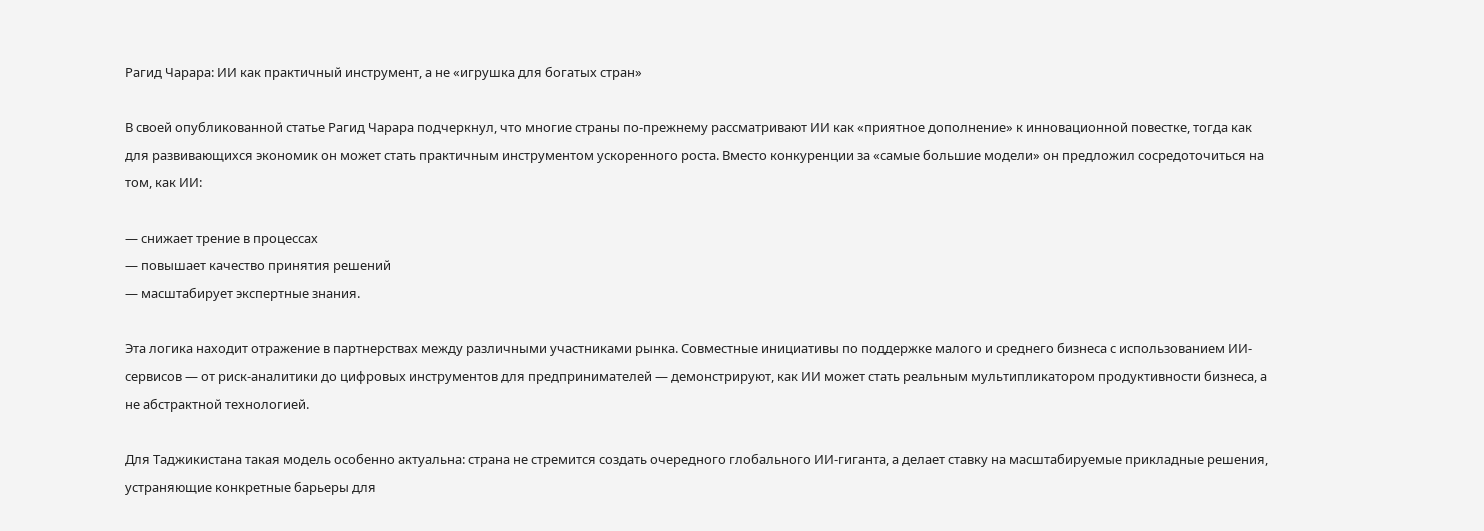Рагид Чарара: ИИ как практичный инструмент, а не «игрушка для богатых стран»

В своей опубликованной статье Рагид Чарара подчеркнул, что многие страны по-прежнему рассматривают ИИ как «приятное дополнение» к инновационной повестке, тогда как для развивающихся экономик он может стать практичным инструментом ускоренного роста. Вместо конкуренции за «самые большие модели» он предложил сосредоточиться на том, как ИИ:

— снижает трение в процессах
— повышает качество принятия решений
— масштабирует экспертные знания.

Эта логика находит отражение в партнерствах между различными участниками рынка. Совместные инициативы по поддержке малого и среднего бизнеса с использованием ИИ-сервисов — от риск-аналитики до цифровых инструментов для предпринимателей — демонстрируют, как ИИ может стать реальным мультипликатором продуктивности бизнеса, а не абстрактной технологией.

Для Таджикистана такая модель особенно актуальна: страна не стремится создать очередного глобального ИИ-гиганта, а делает ставку на масштабируемые прикладные решения, устраняющие конкретные барьеры для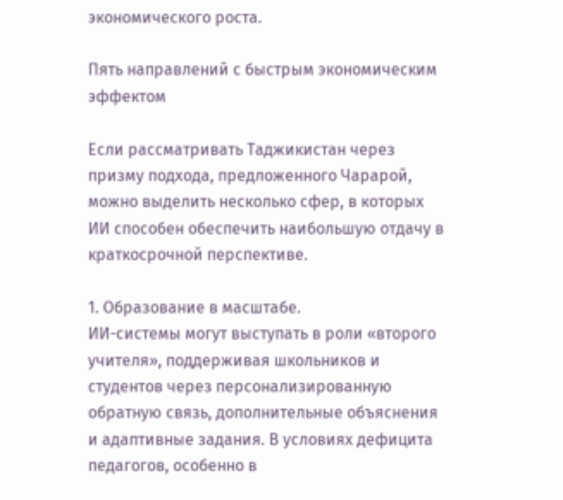экономического роста.

Пять направлений с быстрым экономическим эффектом

Если рассматривать Таджикистан через призму подхода, предложенного Чарарой, можно выделить несколько сфер, в которых ИИ способен обеспечить наибольшую отдачу в краткосрочной перспективе.

1. Образование в масштабе.
ИИ-системы могут выступать в роли «второго учителя», поддерживая школьников и студентов через персонализированную обратную связь, дополнительные объяснения и адаптивные задания. В условиях дефицита педагогов, особенно в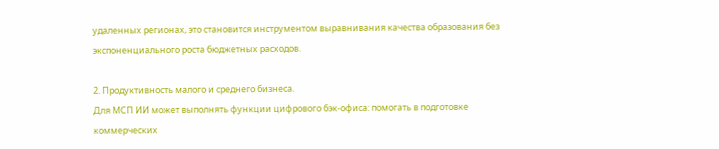удаленных регионах, это становится инструментом выравнивания качества образования без экспоненциального роста бюджетных расходов.

2. Продуктивность малого и среднего бизнеса.
Для МСП ИИ может выполнять функции цифрового бэк-офиса: помогать в подготовке коммерческих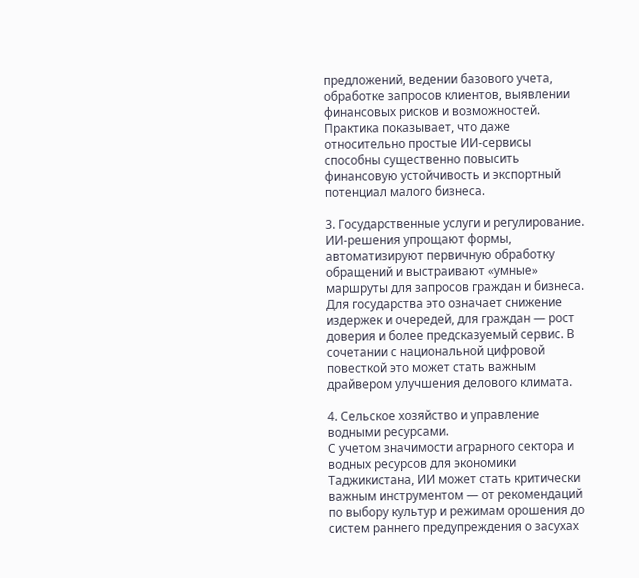предложений, ведении базового учета, обработке запросов клиентов, выявлении финансовых рисков и возможностей. Практика показывает, что даже относительно простые ИИ-сервисы способны существенно повысить финансовую устойчивость и экспортный потенциал малого бизнеса.

3. Государственные услуги и регулирование.
ИИ-решения упрощают формы, автоматизируют первичную обработку обращений и выстраивают «умные» маршруты для запросов граждан и бизнеса. Для государства это означает снижение издержек и очередей, для граждан — рост доверия и более предсказуемый сервис. В сочетании с национальной цифровой повесткой это может стать важным драйвером улучшения делового климата.

4. Сельское хозяйство и управление водными ресурсами.
С учетом значимости аграрного сектора и водных ресурсов для экономики Таджикистана, ИИ может стать критически важным инструментом — от рекомендаций по выбору культур и режимам орошения до систем раннего предупреждения о засухах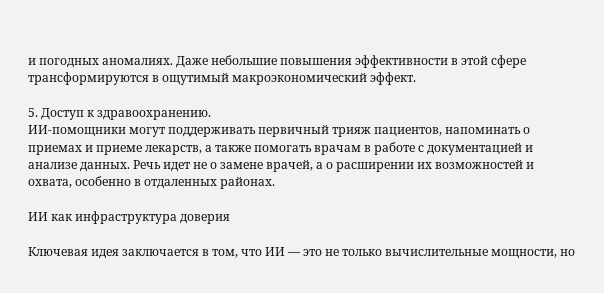и погодных аномалиях. Даже небольшие повышения эффективности в этой сфере трансформируются в ощутимый макроэкономический эффект.

5. Доступ к здравоохранению.
ИИ-помощники могут поддерживать первичный трияж пациентов, напоминать о приемах и приеме лекарств, а также помогать врачам в работе с документацией и анализе данных. Речь идет не о замене врачей, а о расширении их возможностей и охвата, особенно в отдаленных районах.

ИИ как инфраструктура доверия

Ключевая идея заключается в том, что ИИ — это не только вычислительные мощности, но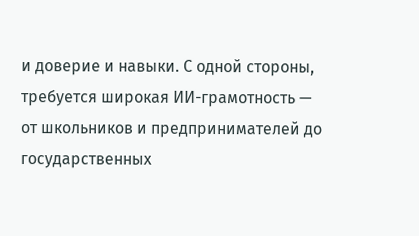и доверие и навыки. С одной стороны, требуется широкая ИИ-грамотность — от школьников и предпринимателей до государственных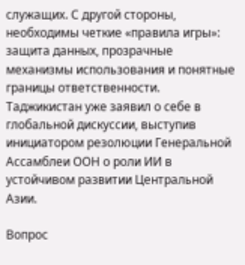служащих. С другой стороны, необходимы четкие «правила игры»: защита данных, прозрачные механизмы использования и понятные границы ответственности. Таджикистан уже заявил о себе в глобальной дискуссии, выступив инициатором резолюции Генеральной Ассамблеи ООН о роли ИИ в устойчивом развитии Центральной Азии.

Вопрос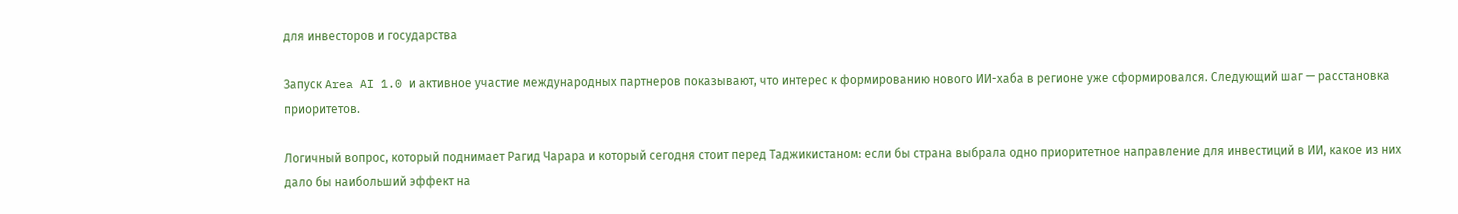для инвесторов и государства

Запуск Area AI 1.0 и активное участие международных партнеров показывают, что интерес к формированию нового ИИ-хаба в регионе уже сформировался. Следующий шаг — расстановка приоритетов.

Логичный вопрос, который поднимает Рагид Чарара и который сегодня стоит перед Таджикистаном: если бы страна выбрала одно приоритетное направление для инвестиций в ИИ, какое из них дало бы наибольший эффект на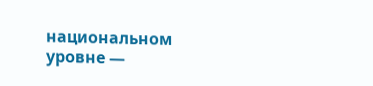национальном уровне —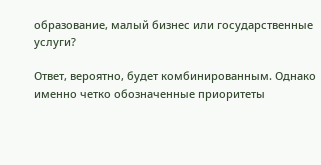образование, малый бизнес или государственные услуги?

Ответ, вероятно, будет комбинированным. Однако именно четко обозначенные приоритеты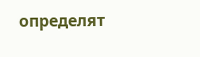определят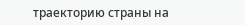траекторию страны на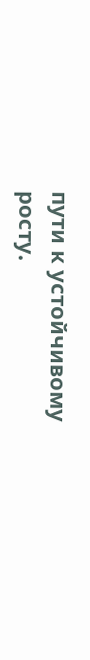пути к устойчивому росту.